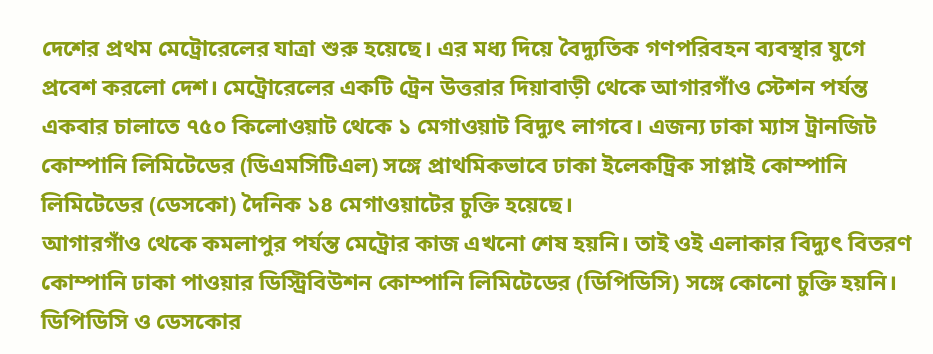দেশের প্রথম মেট্রোরেলের যাত্রা শুরু হয়েছে। এর মধ্য দিয়ে বৈদ্যুতিক গণপরিবহন ব্যবস্থার যুগে প্রবেশ করলো দেশ। মেট্রোরেলের একটি ট্রেন উত্তরার দিয়াবাড়ী থেকে আগারগাঁও স্টেশন পর্যন্ত একবার চালাতে ৭৫০ কিলোওয়াট থেকে ১ মেগাওয়াট বিদ্যুৎ লাগবে। এজন্য ঢাকা ম্যাস ট্রানজিট কোম্পানি লিমিটেডের (ডিএমসিটিএল) সঙ্গে প্রাথমিকভাবে ঢাকা ইলেকট্রিক সাপ্লাই কোম্পানি লিমিটেডের (ডেসকো) দৈনিক ১৪ মেগাওয়াটের চুক্তি হয়েছে।
আগারগাঁও থেকে কমলাপুর পর্যন্ত মেট্রোর কাজ এখনো শেষ হয়নি। তাই ওই এলাকার বিদ্যুৎ বিতরণ কোম্পানি ঢাকা পাওয়ার ডিস্ট্রিবিউশন কোম্পানি লিমিটেডের (ডিপিডিসি) সঙ্গে কোনো চুক্তি হয়নি। ডিপিডিসি ও ডেসকোর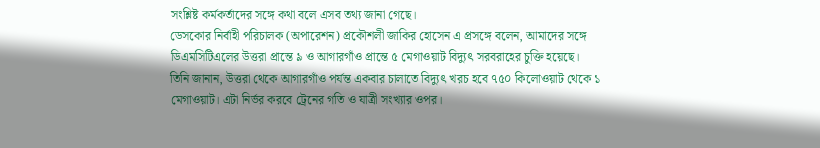সংশ্লিষ্ট কর্মকর্তাদের সঙ্গে কথা বলে এসব তথ্য জানা গেছে।
ডেসকোর নির্বাহী পরিচালক (অপারেশন) প্রকৌশলী জাকির হোসেন এ প্রসঙ্গে বলেন, আমাদের সঙ্গে ডিএমসিটিএলের উত্তরা প্রান্তে ৯ ও আগারগাঁও প্রান্তে ৫ মেগাওয়াট বিদ্যুৎ সরবরাহের চুক্তি হয়েছে।
তিনি জানান, উত্তরা থেকে আগারগাঁও পর্যন্ত একবার চালাতে বিদ্যুৎ খরচ হবে ৭৫০ কিলোওয়াট থেকে ১ মেগাওয়াট। এটা নির্ভর করবে ট্রেনের গতি ও যাত্রী সংখ্যার ওপর।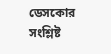ডেসকোর সংশ্লিষ্ট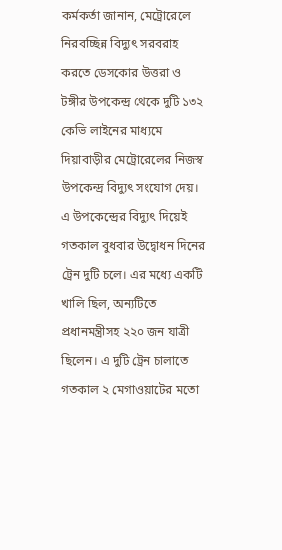কর্মকর্তা জানান, মেট্রোরেলে নিরবচ্ছিন্ন বিদ্যুৎ সরবরাহ করতে ডেসকোর উত্তরা ও টঙ্গীর উপকেন্দ্র থেকে দুটি ১৩২ কেভি লাইনের মাধ্যমে দিয়াবাড়ীর মেট্রোরেলের নিজস্ব উপকেন্দ্র বিদ্যুৎ সংযোগ দেয়। এ উপকেন্দ্রের বিদ্যুৎ দিয়েই গতকাল বুধবার উদ্বোধন দিনের ট্রেন দুটি চলে। এর মধ্যে একটি খালি ছিল, অন্যটিতে প্রধানমন্ত্রীসহ ২২০ জন যাত্রী ছিলেন। এ দুটি ট্রেন চালাতে গতকাল ২ মেগাওয়াটের মতো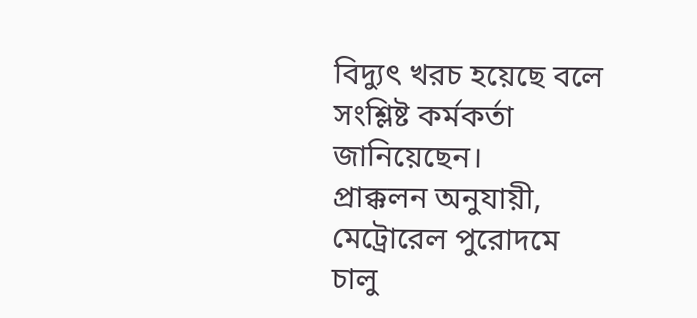বিদ্যুৎ খরচ হয়েছে বলে সংশ্লিষ্ট কর্মকর্তা জানিয়েছেন।
প্রাক্কলন অনুযায়ী, মেট্রোরেল পুরোদমে চালু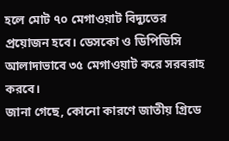হলে মোট ৭০ মেগাওয়াট বিদ্যুতের প্রয়োজন হবে। ডেসকো ও ডিপিডিসি আলাদাভাবে ৩৫ মেগাওয়াট করে সরবরাহ করবে।
জানা গেছে, কোনো কারণে জাতীয় গ্রিডে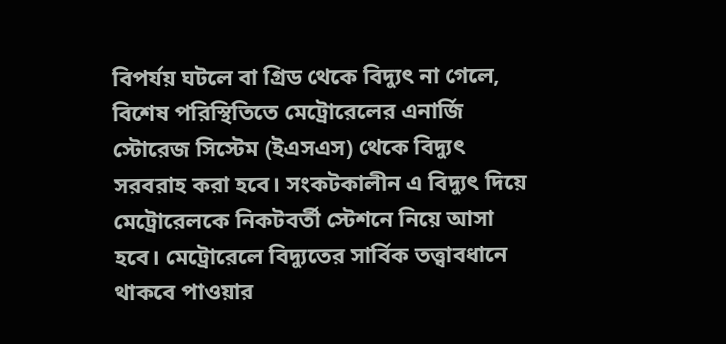বিপর্যয় ঘটলে বা গ্রিড থেকে বিদ্যুৎ না গেলে, বিশেষ পরিস্থিতিতে মেট্রোরেলের এনার্জি স্টোরেজ সিস্টেম (ইএসএস) থেকে বিদ্যুৎ সরবরাহ করা হবে। সংকটকালীন এ বিদ্যুৎ দিয়ে মেট্রোরেলকে নিকটবর্তী স্টেশনে নিয়ে আসা হবে। মেট্রোরেলে বিদ্যুতের সার্বিক তত্ত্বাবধানে থাকবে পাওয়ার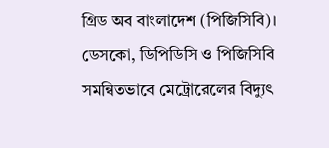গ্রিড অব বাংলাদেশ (পিজিসিবি)। ডেসকো, ডিপিডিসি ও পিজিসিবি সমন্বিতভাবে মেট্রোরেলের বিদ্যুৎ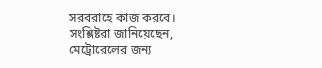সরবরাহে কাজ করবে। সংশ্লিষ্টরা জানিয়েছেন, মেট্রোরেলের জন্য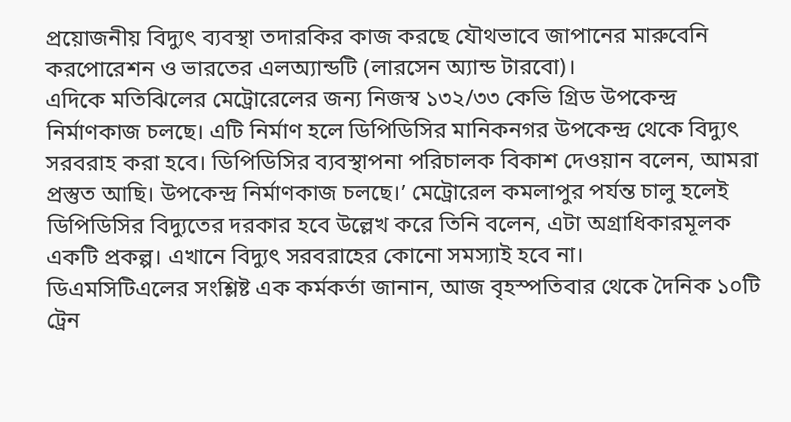প্রয়োজনীয় বিদ্যুৎ ব্যবস্থা তদারকির কাজ করছে যৌথভাবে জাপানের মারুবেনি করপোরেশন ও ভারতের এলঅ্যান্ডটি (লারসেন অ্যান্ড টারবো)।
এদিকে মতিঝিলের মেট্রোরেলের জন্য নিজস্ব ১৩২/৩৩ কেভি গ্রিড উপকেন্দ্র নির্মাণকাজ চলছে। এটি নির্মাণ হলে ডিপিডিসির মানিকনগর উপকেন্দ্র থেকে বিদ্যুৎ সরবরাহ করা হবে। ডিপিডিসির ব্যবস্থাপনা পরিচালক বিকাশ দেওয়ান বলেন, আমরা প্রস্তুত আছি। উপকেন্দ্র নির্মাণকাজ চলছে।’ মেট্রোরেল কমলাপুর পর্যন্ত চালু হলেই ডিপিডিসির বিদ্যুতের দরকার হবে উল্লেখ করে তিনি বলেন, এটা অগ্রাধিকারমূলক একটি প্রকল্প। এখানে বিদ্যুৎ সরবরাহের কোনো সমস্যাই হবে না।
ডিএমসিটিএলের সংশ্লিষ্ট এক কর্মকর্তা জানান, আজ বৃহস্পতিবার থেকে দৈনিক ১০টি ট্রেন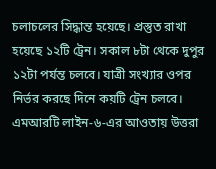চলাচলের সিদ্ধান্ত হয়েছে। প্রস্তুত রাখা হয়েছে ১২টি ট্রেন। সকাল ৮টা থেকে দুপুর ১২টা পর্যন্ত চলবে। যাত্রী সংখ্যার ওপর নির্ভর করছে দিনে কয়টি ট্রেন চলবে।
এমআরটি লাইন-৬-এর আওতায় উত্তরা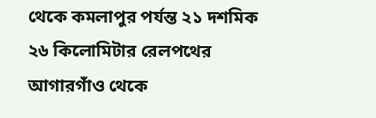থেকে কমলাপুর পর্যন্ত ২১ দশমিক ২৬ কিলোমিটার রেলপথের আগারগাঁও থেকে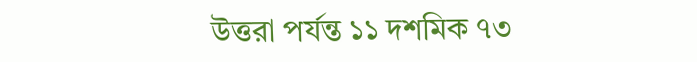উত্তরা পর্যন্ত ১১ দশমিক ৭৩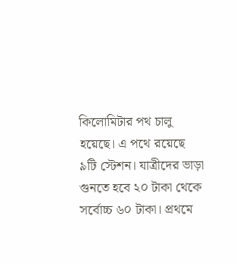কিলোমিটার পথ চালু হয়েছে। এ পথে রয়েছে ৯টি স্টেশন। যাত্রীদের ভাড়া গুনতে হবে ২০ টাকা থেকে সর্বোচ্চ ৬০ টাকা। প্রথমে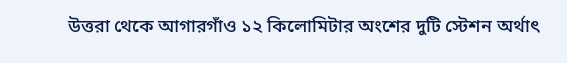উত্তরা থেকে আগারগাঁও ১২ কিলোমিটার অংশের দুটি স্টেশন অর্থাৎ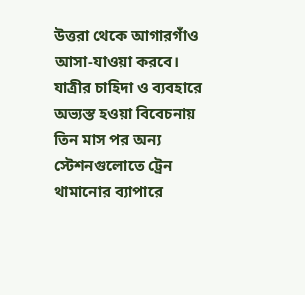উত্তরা থেকে আগারগাঁও আসা-যাওয়া করবে। যাত্রীর চাহিদা ও ব্যবহারে অভ্যস্ত হওয়া বিবেচনায় তিন মাস পর অন্য স্টেশনগুলোতে ট্রেন থামানোর ব্যাপারে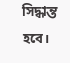সিদ্ধান্ত হবে।